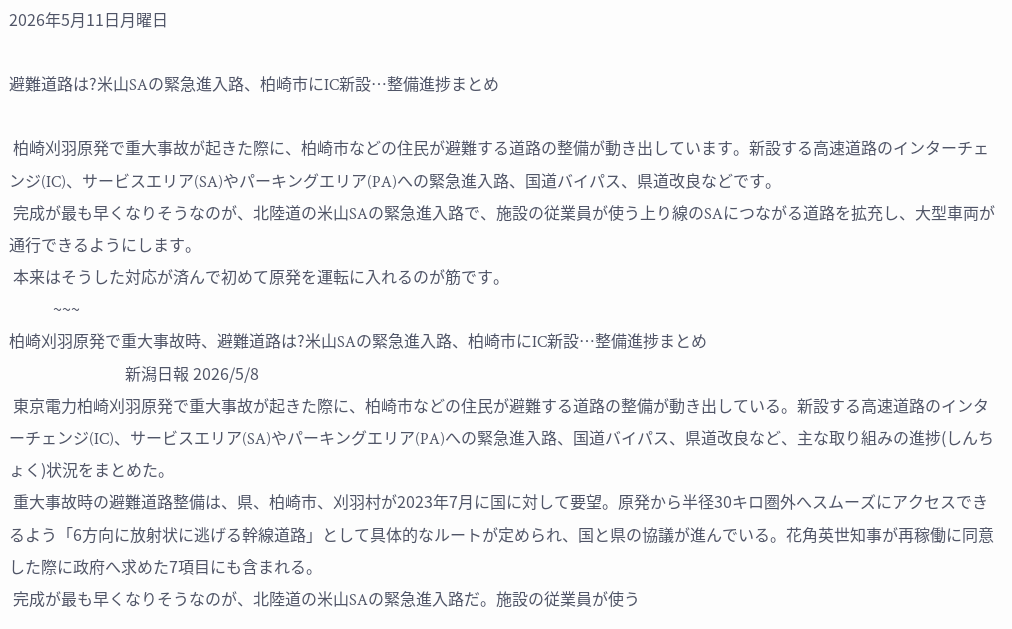2026年5月11日月曜日

避難道路は?米山SAの緊急進入路、柏崎市にIC新設…整備進捗まとめ

 柏崎刈羽原発で重大事故が起きた際に、柏崎市などの住民が避難する道路の整備が動き出しています。新設する高速道路のインターチェンジ(IC)、サービスエリア(SA)やパーキングエリア(PA)への緊急進入路、国道バイパス、県道改良などです。
 完成が最も早くなりそうなのが、北陸道の米山SAの緊急進入路で、施設の従業員が使う上り線のSAにつながる道路を拡充し、大型車両が通行できるようにします。
 本来はそうした対応が済んで初めて原発を運転に入れるのが筋です。
           ~~~
柏崎刈羽原発で重大事故時、避難道路は?米山SAの緊急進入路、柏崎市にIC新設…整備進捗まとめ
                             新潟日報 2026/5/8
 東京電力柏崎刈羽原発で重大事故が起きた際に、柏崎市などの住民が避難する道路の整備が動き出している。新設する高速道路のインターチェンジ(IC)、サービスエリア(SA)やパーキングエリア(PA)への緊急進入路、国道バイパス、県道改良など、主な取り組みの進捗(しんちょく)状況をまとめた。
 重大事故時の避難道路整備は、県、柏崎市、刈羽村が2023年7月に国に対して要望。原発から半径30キロ圏外へスムーズにアクセスできるよう「6方向に放射状に逃げる幹線道路」として具体的なルートが定められ、国と県の協議が進んでいる。花角英世知事が再稼働に同意した際に政府へ求めた7項目にも含まれる。
 完成が最も早くなりそうなのが、北陸道の米山SAの緊急進入路だ。施設の従業員が使う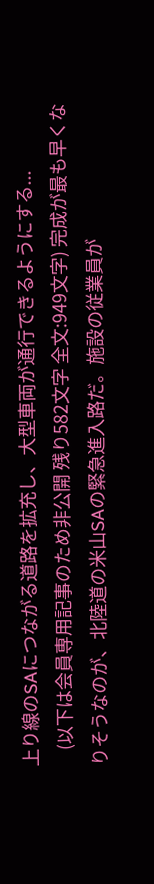上り線のSAにつながる道路を拡充し、大型車両が通行できるようにする...
    (以下は会員専用記事のため非公開 残り582文字 全文:949文字) 完成が最も早くなりそうなのが、北陸道の米山SAの緊急進入路だ。施設の従業員が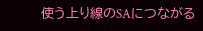使う上り線のSAにつながる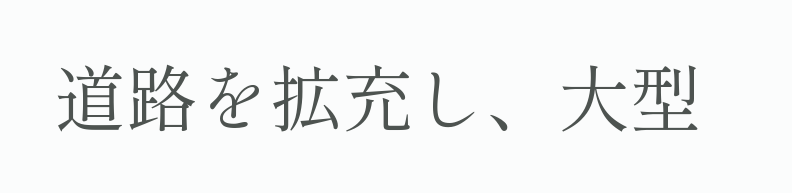道路を拡充し、大型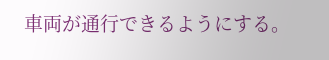車両が通行できるようにする。